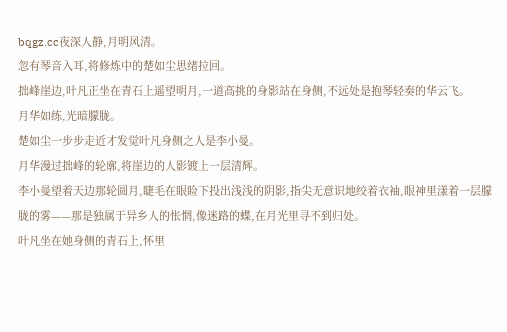bqgz.cc夜深人静,月明风清。
忽有琴音入耳,将修炼中的楚如尘思绪拉回。
拙峰崖边,叶凡正坐在青石上遥望明月,一道高挑的身影站在身侧,不远处是抱琴轻奏的华云飞。
月华如练,光暗朦胧。
楚如尘一步步走近才发觉叶凡身侧之人是李小曼。
月华漫过拙峰的轮廓,将崖边的人影镀上一层清辉。
李小曼望着天边那轮圆月,睫毛在眼睑下投出浅浅的阴影,指尖无意识地绞着衣袖,眼神里漾着一层朦胧的雾——那是独属于异乡人的怅惘,像迷路的蝶,在月光里寻不到归处。
叶凡坐在她身侧的青石上,怀里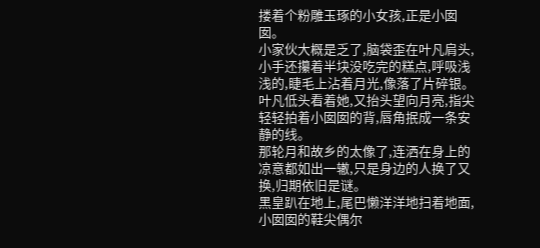搂着个粉雕玉琢的小女孩,正是小囡囡。
小家伙大概是乏了,脑袋歪在叶凡肩头,小手还攥着半块没吃完的糕点,呼吸浅浅的,睫毛上沾着月光,像落了片碎银。
叶凡低头看着她,又抬头望向月亮,指尖轻轻拍着小囡囡的背,唇角抿成一条安静的线。
那轮月和故乡的太像了,连洒在身上的凉意都如出一辙,只是身边的人换了又换,归期依旧是谜。
黑皇趴在地上,尾巴懒洋洋地扫着地面,小囡囡的鞋尖偶尔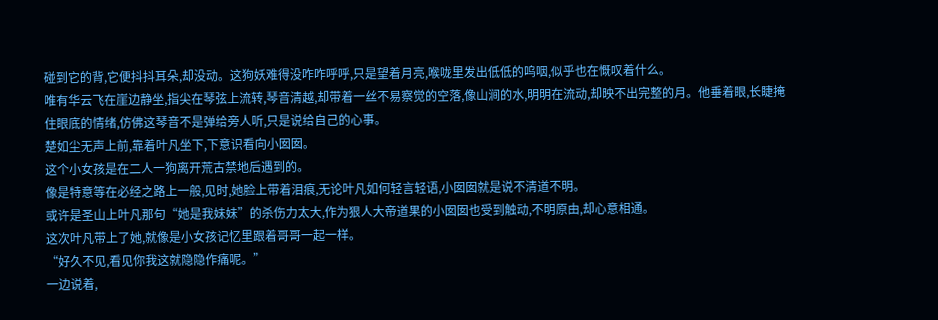碰到它的背,它便抖抖耳朵,却没动。这狗妖难得没咋咋呼呼,只是望着月亮,喉咙里发出低低的呜咽,似乎也在慨叹着什么。
唯有华云飞在崖边静坐,指尖在琴弦上流转,琴音清越,却带着一丝不易察觉的空落,像山涧的水,明明在流动,却映不出完整的月。他垂着眼,长睫掩住眼底的情绪,仿佛这琴音不是弹给旁人听,只是说给自己的心事。
楚如尘无声上前,靠着叶凡坐下,下意识看向小囡囡。
这个小女孩是在二人一狗离开荒古禁地后遇到的。
像是特意等在必经之路上一般,见时,她脸上带着泪痕,无论叶凡如何轻言轻语,小囡囡就是说不清道不明。
或许是圣山上叶凡那句“她是我妹妹”的杀伤力太大,作为狠人大帝道果的小囡囡也受到触动,不明原由,却心意相通。
这次叶凡带上了她,就像是小女孩记忆里跟着哥哥一起一样。
“好久不见,看见你我这就隐隐作痛呢。”
一边说着,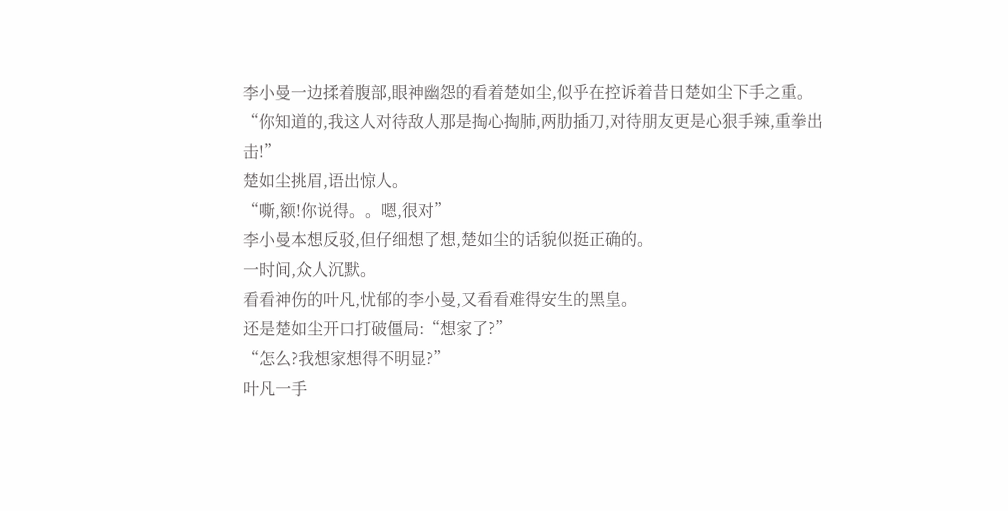李小曼一边揉着腹部,眼神幽怨的看着楚如尘,似乎在控诉着昔日楚如尘下手之重。
“你知道的,我这人对待敌人那是掏心掏肺,两肋插刀,对待朋友更是心狠手辣,重拳出击!”
楚如尘挑眉,语出惊人。
“嘶,额!你说得。。嗯,很对”
李小曼本想反驳,但仔细想了想,楚如尘的话貌似挺正确的。
一时间,众人沉默。
看看神伤的叶凡,忧郁的李小曼,又看看难得安生的黑皇。
还是楚如尘开口打破僵局:“想家了?”
“怎么?我想家想得不明显?”
叶凡一手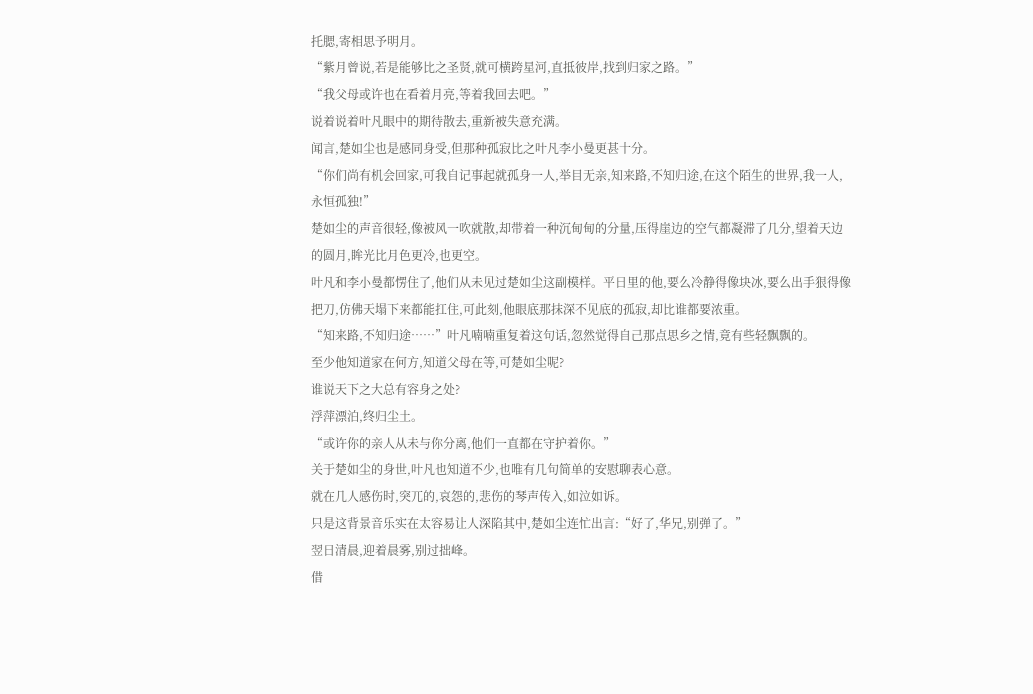托腮,寄相思予明月。
“紫月曾说,若是能够比之圣贤,就可横跨星河,直抵彼岸,找到归家之路。”
“我父母或许也在看着月亮,等着我回去吧。”
说着说着叶凡眼中的期待散去,重新被失意充满。
闻言,楚如尘也是感同身受,但那种孤寂比之叶凡李小曼更甚十分。
“你们尚有机会回家,可我自记事起就孤身一人,举目无亲,知来路,不知归途,在这个陌生的世界,我一人,永恒孤独!”
楚如尘的声音很轻,像被风一吹就散,却带着一种沉甸甸的分量,压得崖边的空气都凝滞了几分,望着天边的圆月,眸光比月色更冷,也更空。
叶凡和李小曼都愣住了,他们从未见过楚如尘这副模样。平日里的他,要么冷静得像块冰,要么出手狠得像把刀,仿佛天塌下来都能扛住,可此刻,他眼底那抹深不见底的孤寂,却比谁都要浓重。
“知来路,不知归途……”叶凡喃喃重复着这句话,忽然觉得自己那点思乡之情,竟有些轻飘飘的。
至少他知道家在何方,知道父母在等,可楚如尘呢?
谁说天下之大总有容身之处?
浮萍漂泊,终归尘土。
“或许你的亲人从未与你分离,他们一直都在守护着你。”
关于楚如尘的身世,叶凡也知道不少,也唯有几句简单的安慰聊表心意。
就在几人感伤时,突兀的,哀怨的,悲伤的琴声传入,如泣如诉。
只是这背景音乐实在太容易让人深陷其中,楚如尘连忙出言:“好了,华兄,别弹了。”
翌日清晨,迎着晨雾,别过拙峰。
借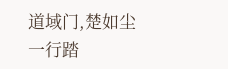道域门,楚如尘一行踏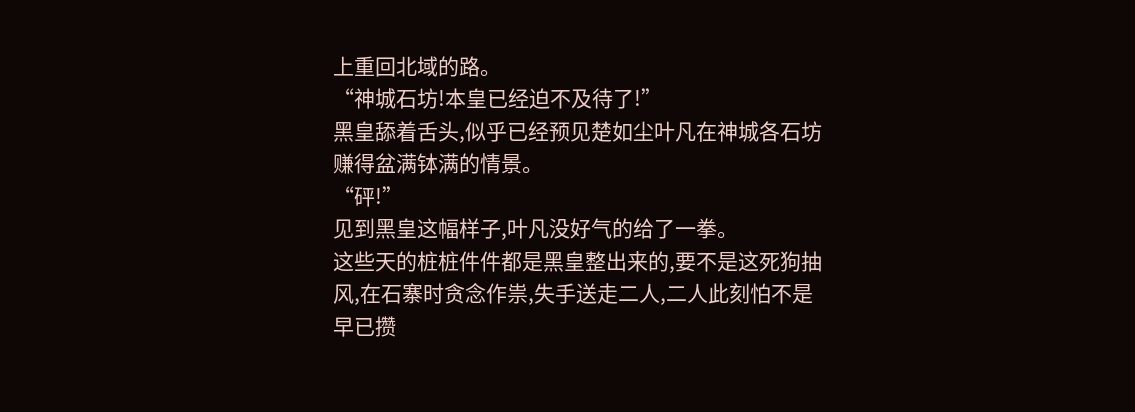上重回北域的路。
“神城石坊!本皇已经迫不及待了!”
黑皇舔着舌头,似乎已经预见楚如尘叶凡在神城各石坊赚得盆满钵满的情景。
“砰!”
见到黑皇这幅样子,叶凡没好气的给了一拳。
这些天的桩桩件件都是黑皇整出来的,要不是这死狗抽风,在石寨时贪念作祟,失手送走二人,二人此刻怕不是早已攒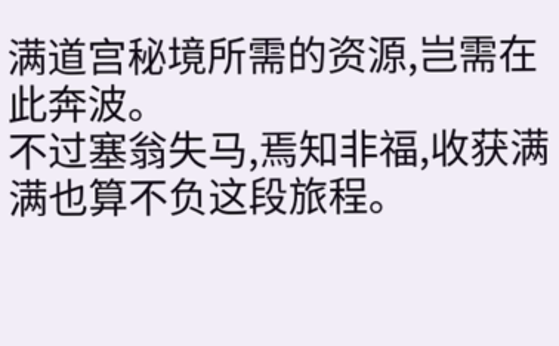满道宫秘境所需的资源,岂需在此奔波。
不过塞翁失马,焉知非福,收获满满也算不负这段旅程。